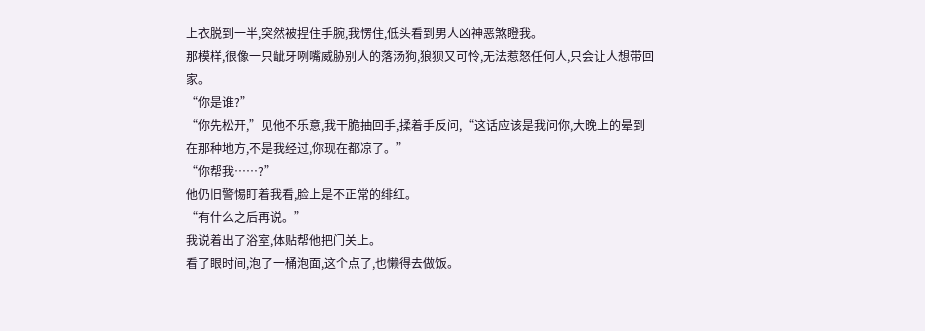上衣脱到一半,突然被捏住手腕,我愣住,低头看到男人凶神恶煞瞪我。
那模样,很像一只龇牙咧嘴威胁别人的落汤狗,狼狈又可怜,无法惹怒任何人,只会让人想带回家。
“你是谁?”
“你先松开,”见他不乐意,我干脆抽回手,揉着手反问,“这话应该是我问你,大晚上的晕到在那种地方,不是我经过,你现在都凉了。”
“你帮我……?”
他仍旧警惕盯着我看,脸上是不正常的绯红。
“有什么之后再说。”
我说着出了浴室,体贴帮他把门关上。
看了眼时间,泡了一桶泡面,这个点了,也懒得去做饭。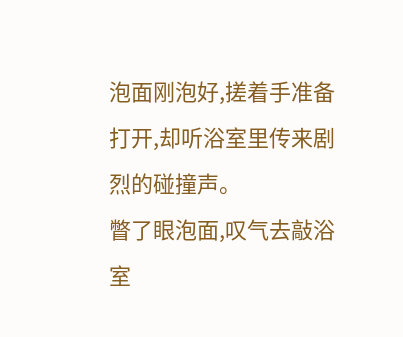泡面刚泡好,搓着手准备打开,却听浴室里传来剧烈的碰撞声。
瞥了眼泡面,叹气去敲浴室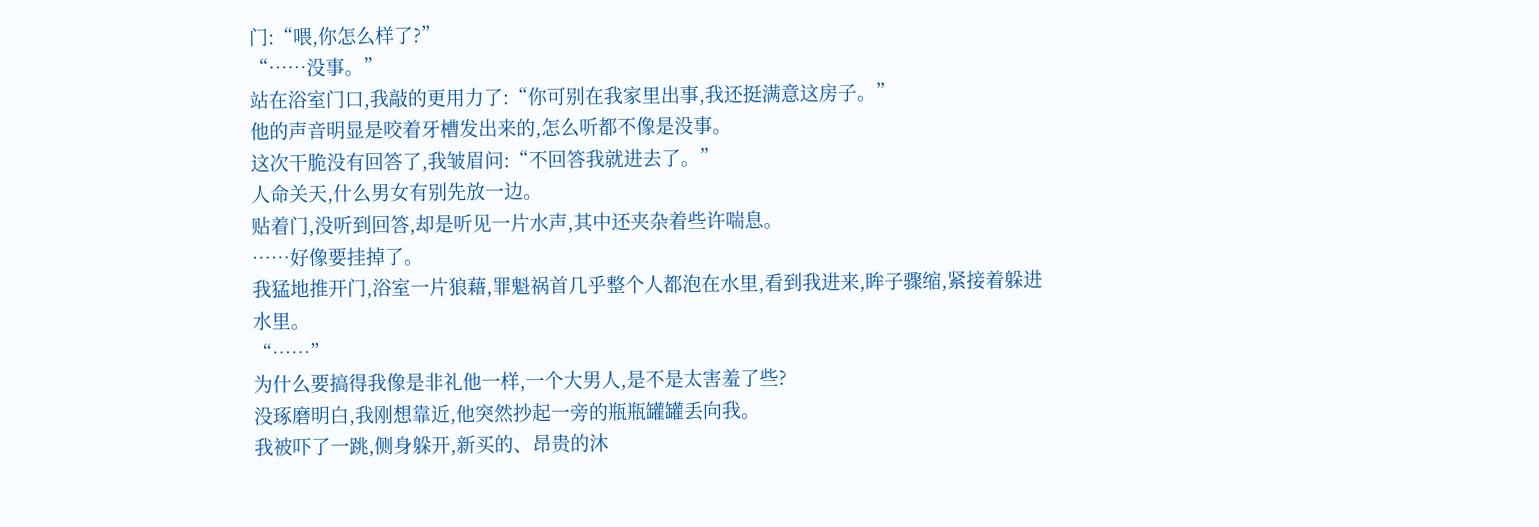门:“喂,你怎么样了?”
“……没事。”
站在浴室门口,我敲的更用力了:“你可别在我家里出事,我还挺满意这房子。”
他的声音明显是咬着牙槽发出来的,怎么听都不像是没事。
这次干脆没有回答了,我皱眉问:“不回答我就进去了。”
人命关天,什么男女有别先放一边。
贴着门,没听到回答,却是听见一片水声,其中还夹杂着些许喘息。
……好像要挂掉了。
我猛地推开门,浴室一片狼藉,罪魁祸首几乎整个人都泡在水里,看到我进来,眸子骤缩,紧接着躲进水里。
“……”
为什么要搞得我像是非礼他一样,一个大男人,是不是太害羞了些?
没琢磨明白,我刚想靠近,他突然抄起一旁的瓶瓶罐罐丢向我。
我被吓了一跳,侧身躲开,新买的、昂贵的沐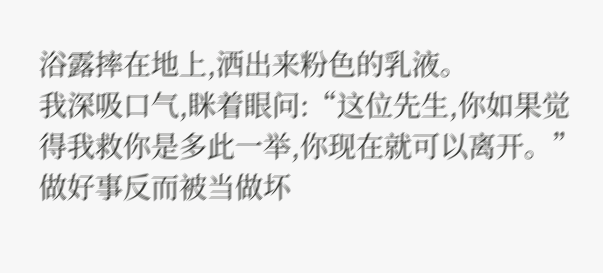浴露摔在地上,洒出来粉色的乳液。
我深吸口气,眯着眼问:“这位先生,你如果觉得我救你是多此一举,你现在就可以离开。”
做好事反而被当做坏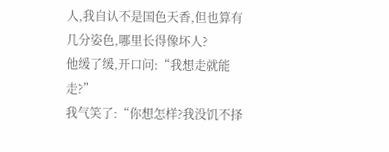人,我自认不是国色天香,但也算有几分姿色,哪里长得像坏人?
他缓了缓,开口问:“我想走就能走?”
我气笑了:“你想怎样?我没饥不择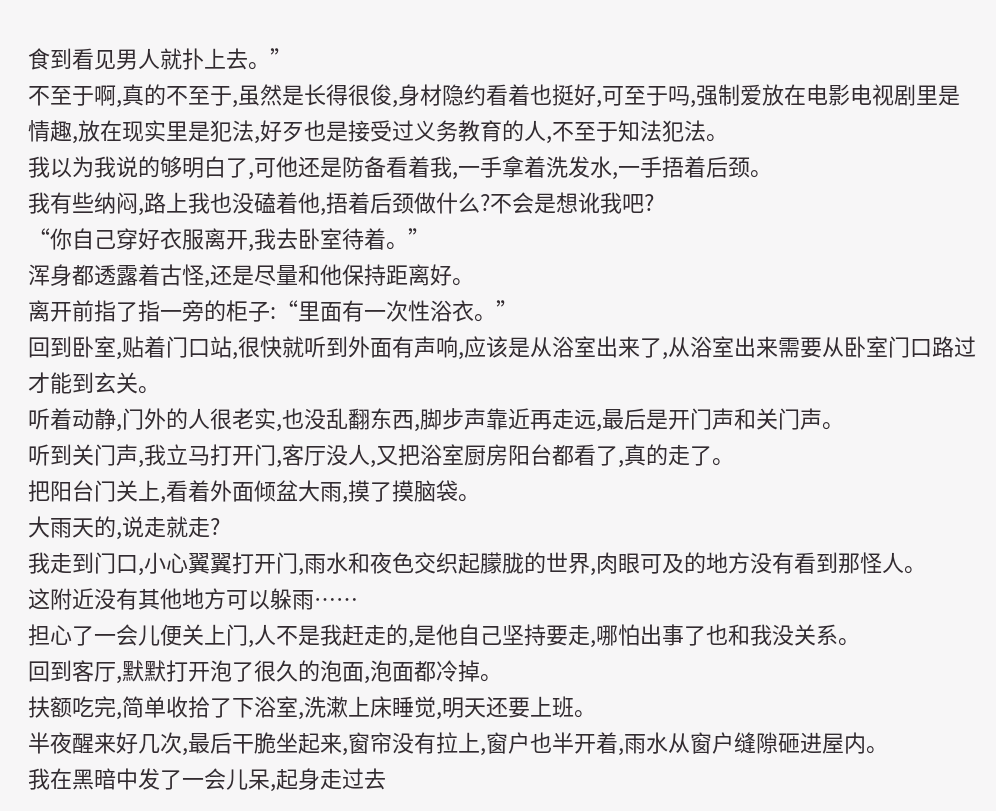食到看见男人就扑上去。”
不至于啊,真的不至于,虽然是长得很俊,身材隐约看着也挺好,可至于吗,强制爱放在电影电视剧里是情趣,放在现实里是犯法,好歹也是接受过义务教育的人,不至于知法犯法。
我以为我说的够明白了,可他还是防备看着我,一手拿着洗发水,一手捂着后颈。
我有些纳闷,路上我也没磕着他,捂着后颈做什么?不会是想讹我吧?
“你自己穿好衣服离开,我去卧室待着。”
浑身都透露着古怪,还是尽量和他保持距离好。
离开前指了指一旁的柜子:“里面有一次性浴衣。”
回到卧室,贴着门口站,很快就听到外面有声响,应该是从浴室出来了,从浴室出来需要从卧室门口路过才能到玄关。
听着动静,门外的人很老实,也没乱翻东西,脚步声靠近再走远,最后是开门声和关门声。
听到关门声,我立马打开门,客厅没人,又把浴室厨房阳台都看了,真的走了。
把阳台门关上,看着外面倾盆大雨,摸了摸脑袋。
大雨天的,说走就走?
我走到门口,小心翼翼打开门,雨水和夜色交织起朦胧的世界,肉眼可及的地方没有看到那怪人。
这附近没有其他地方可以躲雨……
担心了一会儿便关上门,人不是我赶走的,是他自己坚持要走,哪怕出事了也和我没关系。
回到客厅,默默打开泡了很久的泡面,泡面都冷掉。
扶额吃完,简单收拾了下浴室,洗漱上床睡觉,明天还要上班。
半夜醒来好几次,最后干脆坐起来,窗帘没有拉上,窗户也半开着,雨水从窗户缝隙砸进屋内。
我在黑暗中发了一会儿呆,起身走过去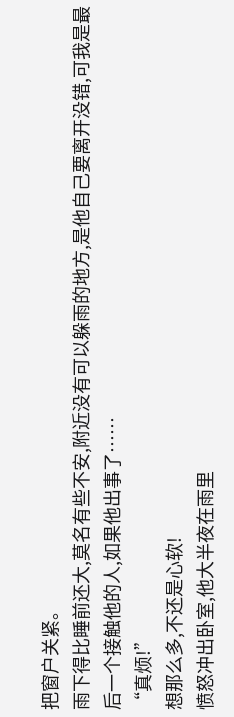把窗户关紧。
雨下得比睡前还大,莫名有些不安,附近没有可以躲雨的地方,是他自己要离开没错,可我是最后一个接触他的人,如果他出事了……
“真烦!”
想那么多,不还是心软!
愤怒冲出卧室,他大半夜在雨里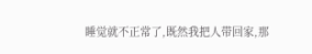睡觉就不正常了,既然我把人带回家,那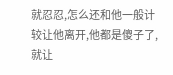就忍忍,怎么还和他一般计较让他离开,他都是傻子了,就让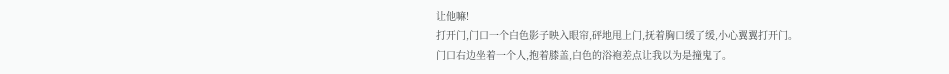让他嘛!
打开门,门口一个白色影子映入眼帘,砰地甩上门,抚着胸口缓了缓,小心翼翼打开门。
门口右边坐着一个人,抱着膝盖,白色的浴袍差点让我以为是撞鬼了。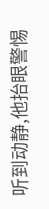听到动静,他抬眼警惕